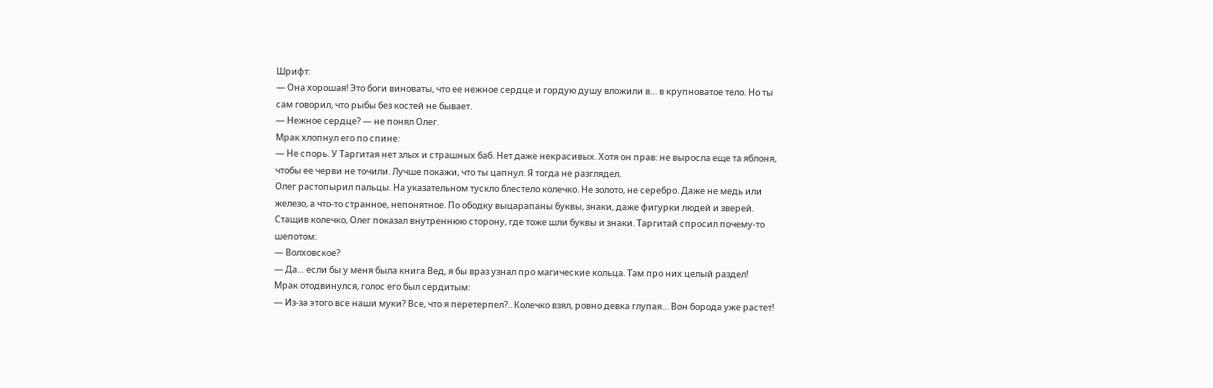Шрифт:
— Она хорошая! Это боги виноваты, что ее нежное сердце и гордую душу вложили в… в крупноватое тело. Но ты сам говорил, что рыбы без костей не бывает.
— Нежное сердце? — не понял Олег.
Мрак хлопнул его по спине:
— Не спорь. У Таргитая нет злых и страшных баб. Нет даже некрасивых. Хотя он прав: не выросла еще та яблоня, чтобы ее черви не точили. Лучше покажи, что ты цапнул. Я тогда не разглядел.
Олег растопырил пальцы. На указательном тускло блестело колечко. Не золото, не серебро. Даже не медь или железо, а что-то странное, непонятное. По ободку выцарапаны буквы, знаки, даже фигурки людей и зверей.
Стащив колечко, Олег показал внутреннюю сторону, где тоже шли буквы и знаки. Таргитай спросил почему-то шепотом:
— Волховское?
— Да… если бы у меня была книга Вед, я бы враз узнал про магические кольца. Там про них целый раздел!
Мрак отодвинулся, голос его был сердитым:
— Из-за этого все наши муки? Все, что я перетерпел?.. Колечко взял, ровно девка глупая… Вон борода уже растет!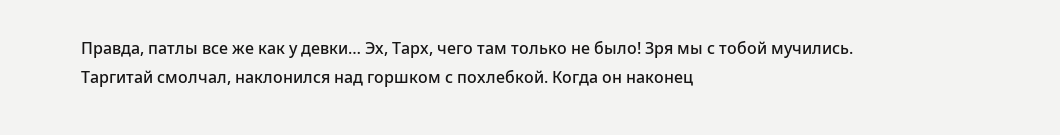Правда, патлы все же как у девки… Эх, Тарх, чего там только не было! Зря мы с тобой мучились.
Таргитай смолчал, наклонился над горшком с похлебкой. Когда он наконец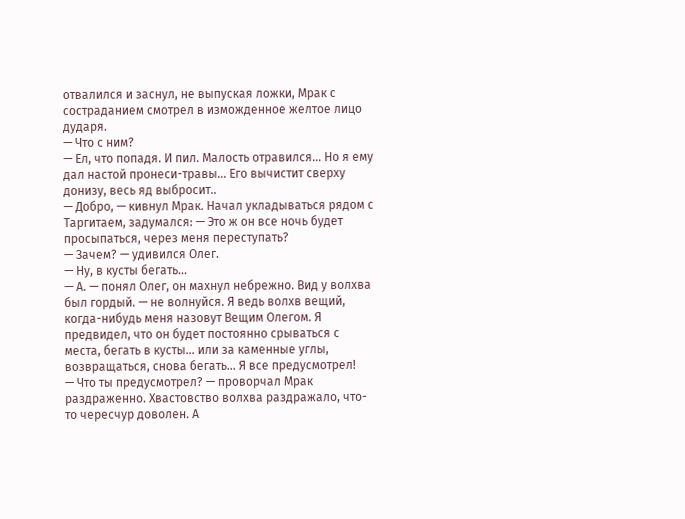отвалился и заснул, не выпуская ложки, Мрак с состраданием смотрел в изможденное желтое лицо дударя.
— Что с ним?
— Ел, что попадя. И пил. Малость отравился… Но я ему дал настой пронеси-травы… Его вычистит сверху донизу, весь яд выбросит..
— Добро, — кивнул Мрак. Начал укладываться рядом с Таргитаем, задумался: — Это ж он все ночь будет просыпаться, через меня переступать?
— Зачем? — удивился Олег.
— Ну, в кусты бегать…
— А. — понял Олег, он махнул небрежно. Вид у волхва был гордый. — не волнуйся. Я ведь волхв вещий, когда-нибудь меня назовут Вещим Олегом. Я предвидел, что он будет постоянно срываться с места, бегать в кусты… или за каменные углы, возвращаться, снова бегать… Я все предусмотрел!
— Что ты предусмотрел? — проворчал Мрак раздраженно. Хвастовство волхва раздражало, что-то чересчур доволен. А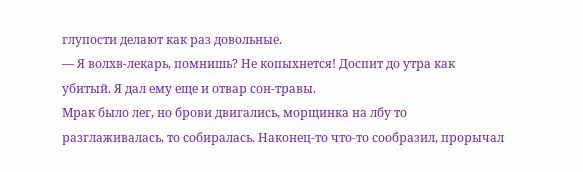глупости делают как раз довольные.
— Я волхв-лекарь, помнишь? Не копыхнется! Доспит до утра как убитый. Я дал ему еще и отвар сон-травы.
Мрак было лег, но брови двигались, морщинка на лбу то разглаживалась, то собиралась. Наконец-то что-то сообразил, прорычал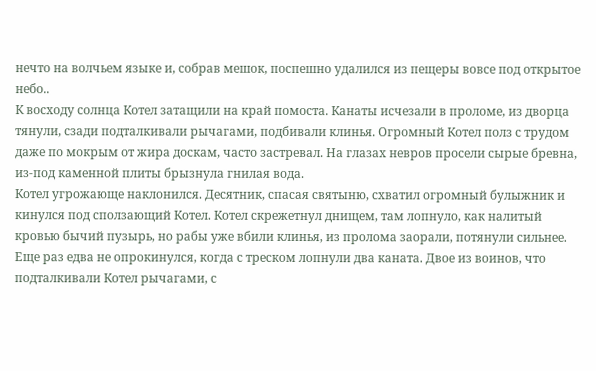нечто на волчьем языке и, собрав мешок, поспешно удалился из пещеры вовсе под открытое небо..
К восходу солнца Котел затащили на край помоста. Канаты исчезали в проломе, из дворца тянули, сзади подталкивали рычагами, подбивали клинья. Огромный Котел полз с трудом даже по мокрым от жира доскам, часто застревал. На глазах невров просели сырые бревна, из-под каменной плиты брызнула гнилая вода.
Котел угрожающе наклонился. Десятник, спасая святыню, схватил огромный булыжник и кинулся под сползающий Котел. Котел скрежетнул днищем, там лопнуло, как налитый кровью бычий пузырь, но рабы уже вбили клинья, из пролома заорали, потянули сильнее.
Еще раз едва не опрокинулся, когда с треском лопнули два каната. Двое из воинов, что подталкивали Котел рычагами, с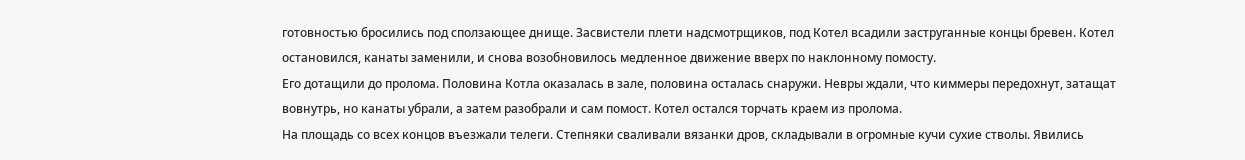готовностью бросились под сползающее днище. Засвистели плети надсмотрщиков, под Котел всадили заструганные концы бревен. Котел остановился, канаты заменили, и снова возобновилось медленное движение вверх по наклонному помосту.
Его дотащили до пролома. Половина Котла оказалась в зале, половина осталась снаружи. Невры ждали, что киммеры передохнут, затащат вовнутрь, но канаты убрали, а затем разобрали и сам помост. Котел остался торчать краем из пролома.
На площадь со всех концов въезжали телеги. Степняки сваливали вязанки дров, складывали в огромные кучи сухие стволы. Явились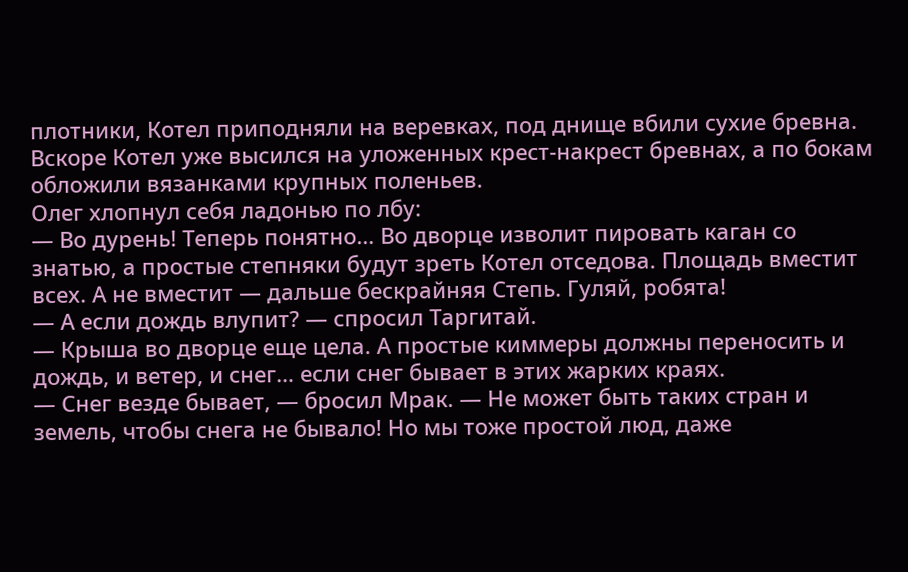плотники, Котел приподняли на веревках, под днище вбили сухие бревна. Вскоре Котел уже высился на уложенных крест-накрест бревнах, а по бокам обложили вязанками крупных поленьев.
Олег хлопнул себя ладонью по лбу:
— Во дурень! Теперь понятно… Во дворце изволит пировать каган со знатью, а простые степняки будут зреть Котел отседова. Площадь вместит всех. А не вместит — дальше бескрайняя Степь. Гуляй, робята!
— А если дождь влупит? — спросил Таргитай.
— Крыша во дворце еще цела. А простые киммеры должны переносить и дождь, и ветер, и снег… если снег бывает в этих жарких краях.
— Снег везде бывает, — бросил Мрак. — Не может быть таких стран и земель, чтобы снега не бывало! Но мы тоже простой люд, даже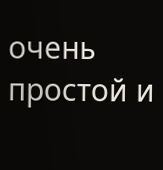очень простой и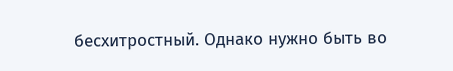бесхитростный. Однако нужно быть во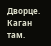Дворце. Каган там.